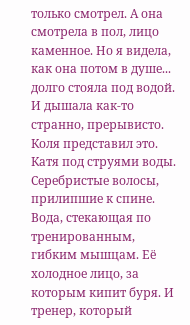только смотрел. А она смотрела в пол, лицо каменное. Но я видела, как она потом в душе... долго стояла под водой. И дышала как-то странно, прерывисто.
Коля представил это. Катя под струями воды. Серебристые волосы, прилипшие к спине. Вода, стекающая по тренированным, гибким мышцам. Её холодное лицо, за которым кипит буря. И тренер, который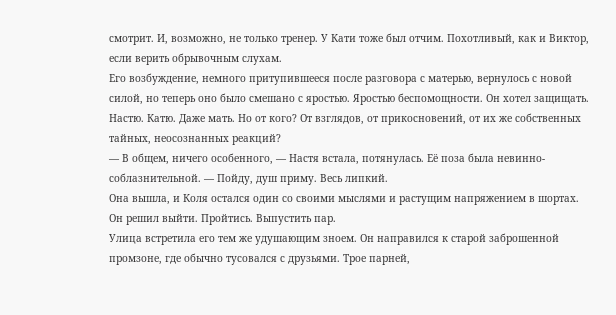смотрит. И, возможно, не только тренер. У Кати тоже был отчим. Похотливый, как и Виктор, если верить обрывочным слухам.
Его возбуждение, немного притупившееся после разговора с матерью, вернулось с новой силой, но теперь оно было смешано с яростью. Яростью беспомощности. Он хотел защищать. Настю. Катю. Даже мать. Но от кого? От взглядов, от прикосновений, от их же собственных тайных, неосознанных реакций?
— В общем, ничего особенного, — Настя встала, потянулась. Её поза была невинно-соблазнительной. — Пойду, душ приму. Весь липкий.
Она вышла, и Коля остался один со своими мыслями и растущим напряжением в шортах. Он решил выйти. Пройтись. Выпустить пар.
Улица встретила его тем же удушающим зноем. Он направился к старой заброшенной промзоне, где обычно тусовался с друзьями. Трое парней,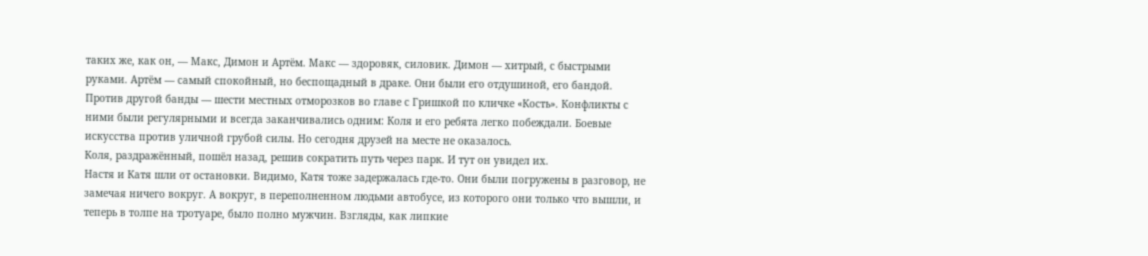таких же, как он, — Макс, Димон и Артём. Макс — здоровяк, силовик. Димон — хитрый, с быстрыми руками. Артём — самый спокойный, но беспощадный в драке. Они были его отдушиной, его бандой. Против другой банды — шести местных отморозков во главе с Гришкой по кличке «Кость». Конфликты с ними были регулярными и всегда заканчивались одним: Коля и его ребята легко побеждали. Боевые искусства против уличной грубой силы. Но сегодня друзей на месте не оказалось.
Коля, раздражённый, пошёл назад, решив сократить путь через парк. И тут он увидел их.
Настя и Катя шли от остановки. Видимо, Катя тоже задержалась где-то. Они были погружены в разговор, не замечая ничего вокруг. А вокруг, в переполненном людьми автобусе, из которого они только что вышли, и теперь в толпе на тротуаре, было полно мужчин. Взгляды, как липкие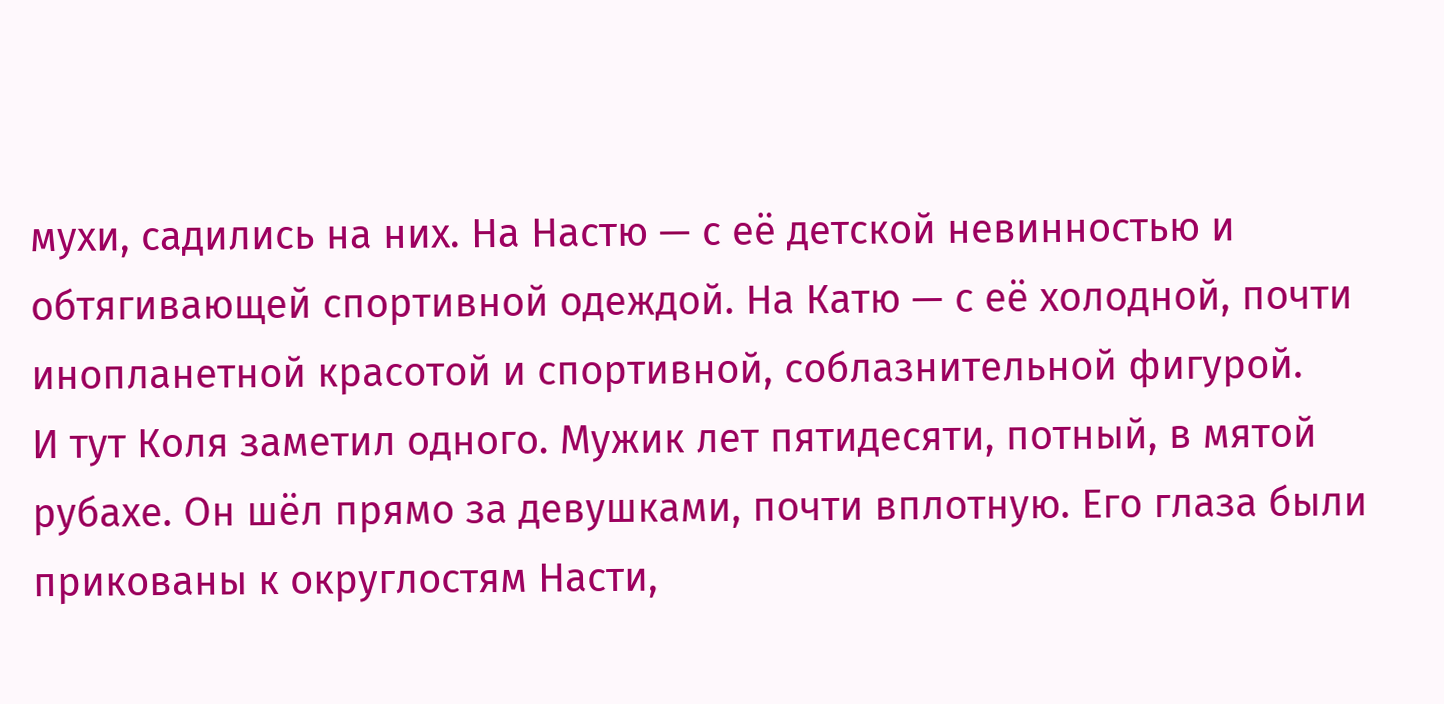мухи, садились на них. На Настю — с её детской невинностью и обтягивающей спортивной одеждой. На Катю — с её холодной, почти инопланетной красотой и спортивной, соблазнительной фигурой.
И тут Коля заметил одного. Мужик лет пятидесяти, потный, в мятой рубахе. Он шёл прямо за девушками, почти вплотную. Его глаза были прикованы к округлостям Насти,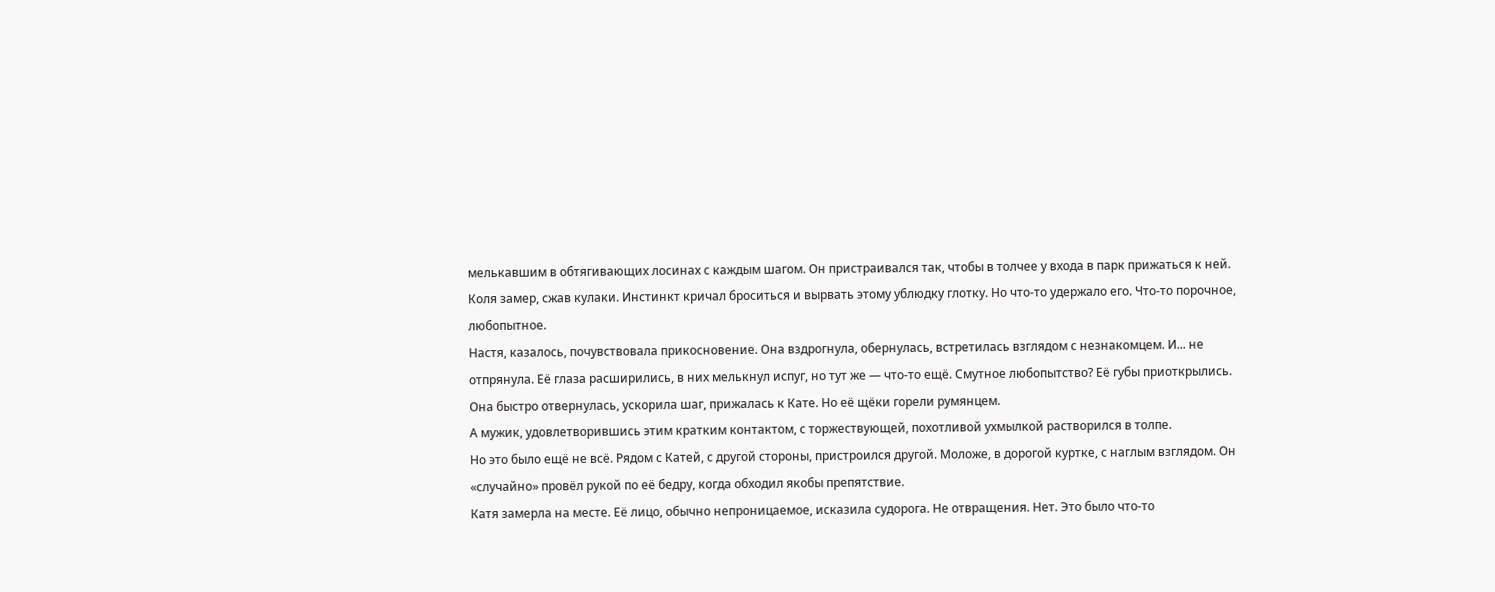мелькавшим в обтягивающих лосинах с каждым шагом. Он пристраивался так, чтобы в толчее у входа в парк прижаться к ней.
Коля замер, сжав кулаки. Инстинкт кричал броситься и вырвать этому ублюдку глотку. Но что-то удержало его. Что-то порочное, любопытное.
Настя, казалось, почувствовала прикосновение. Она вздрогнула, обернулась, встретилась взглядом с незнакомцем. И... не отпрянула. Её глаза расширились, в них мелькнул испуг, но тут же — что-то ещё. Смутное любопытство? Её губы приоткрылись. Она быстро отвернулась, ускорила шаг, прижалась к Кате. Но её щёки горели румянцем.
А мужик, удовлетворившись этим кратким контактом, с торжествующей, похотливой ухмылкой растворился в толпе.
Но это было ещё не всё. Рядом с Катей, с другой стороны, пристроился другой. Моложе, в дорогой куртке, с наглым взглядом. Он «случайно» провёл рукой по её бедру, когда обходил якобы препятствие.
Катя замерла на месте. Её лицо, обычно непроницаемое, исказила судорога. Не отвращения. Нет. Это было что-то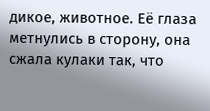дикое, животное. Её глаза метнулись в сторону, она сжала кулаки так, что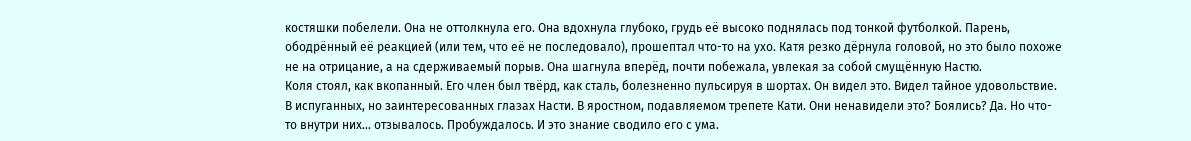костяшки побелели. Она не оттолкнула его. Она вдохнула глубоко, грудь её высоко поднялась под тонкой футболкой. Парень, ободрённый её реакцией (или тем, что её не последовало), прошептал что-то на ухо. Катя резко дёрнула головой, но это было похоже не на отрицание, а на сдерживаемый порыв. Она шагнула вперёд, почти побежала, увлекая за собой смущённую Настю.
Коля стоял, как вкопанный. Его член был твёрд, как сталь, болезненно пульсируя в шортах. Он видел это. Видел тайное удовольствие. В испуганных, но заинтересованных глазах Насти. В яростном, подавляемом трепете Кати. Они ненавидели это? Боялись? Да. Но что-то внутри них... отзывалось. Пробуждалось. И это знание сводило его с ума.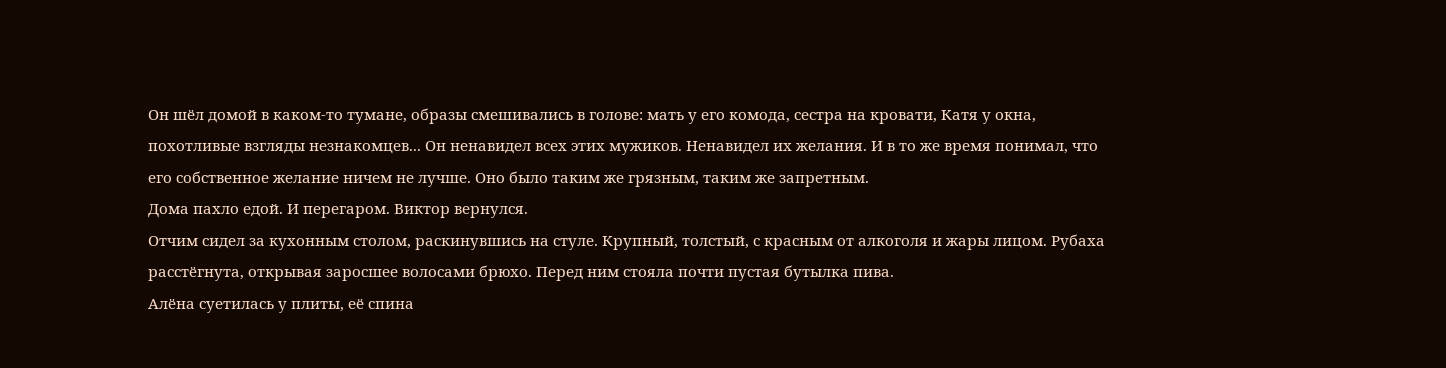Он шёл домой в каком-то тумане, образы смешивались в голове: мать у его комода, сестра на кровати, Катя у окна, похотливые взгляды незнакомцев... Он ненавидел всех этих мужиков. Ненавидел их желания. И в то же время понимал, что его собственное желание ничем не лучше. Оно было таким же грязным, таким же запретным.
Дома пахло едой. И перегаром. Виктор вернулся.
Отчим сидел за кухонным столом, раскинувшись на стуле. Крупный, толстый, с красным от алкоголя и жары лицом. Рубаха расстёгнута, открывая заросшее волосами брюхо. Перед ним стояла почти пустая бутылка пива.
Алёна суетилась у плиты, её спина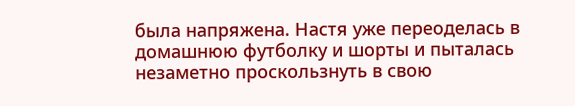была напряжена. Настя уже переоделась в домашнюю футболку и шорты и пыталась незаметно проскользнуть в свою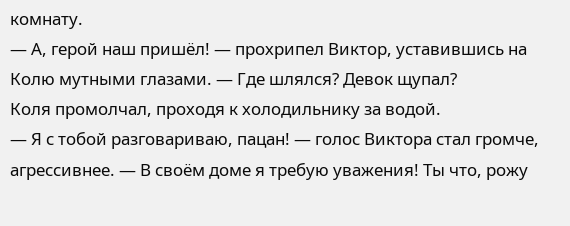комнату.
— А, герой наш пришёл! — прохрипел Виктор, уставившись на Колю мутными глазами. — Где шлялся? Девок щупал?
Коля промолчал, проходя к холодильнику за водой.
— Я с тобой разговариваю, пацан! — голос Виктора стал громче, агрессивнее. — В своём доме я требую уважения! Ты что, рожу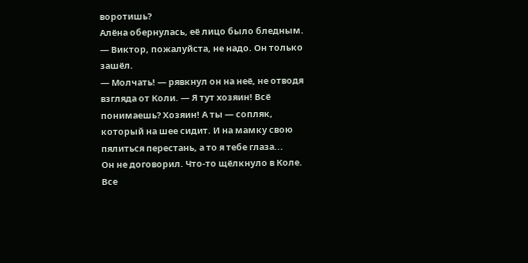воротишь?
Алёна обернулась, её лицо было бледным. — Виктор, пожалуйста, не надо. Он только зашёл.
— Молчать! — рявкнул он на неё, не отводя взгляда от Коли. — Я тут хозяин! Всё понимаешь? Хозяин! А ты — сопляк, который на шее сидит. И на мамку свою пялиться перестань, а то я тебе глаза...
Он не договорил. Что-то щёлкнуло в Коле. Все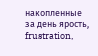накопленные за день ярость, frustration,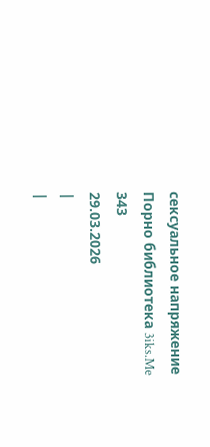сексуальное напряжение
Порно библиотека 3iks.Me
343
29.03.2026
|
|